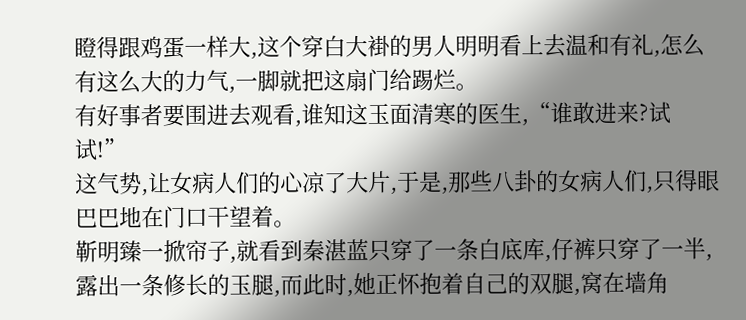瞪得跟鸡蛋一样大,这个穿白大褂的男人明明看上去温和有礼,怎么有这么大的力气,一脚就把这扇门给踢烂。
有好事者要围进去观看,谁知这玉面清寒的医生,“谁敢进来?试试!”
这气势,让女病人们的心凉了大片,于是,那些八卦的女病人们,只得眼巴巴地在门口干望着。
靳明臻一掀帘子,就看到秦湛蓝只穿了一条白底库,仔裤只穿了一半,露出一条修长的玉腿,而此时,她正怀抱着自己的双腿,窝在墙角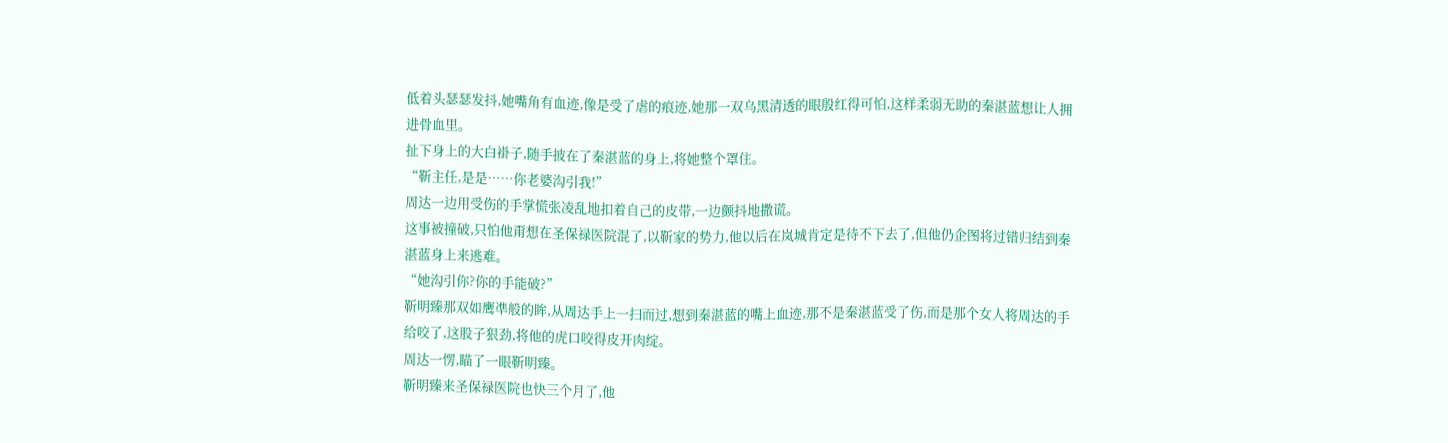低着头瑟瑟发抖,她嘴角有血迹,像是受了虐的痕迹,她那一双乌黑清透的眼殷红得可怕,这样柔弱无助的秦湛蓝想让人拥进骨血里。
扯下身上的大白褂子,随手披在了秦湛蓝的身上,将她整个罩住。
“靳主任,是是……你老婆沟引我!”
周达一边用受伤的手掌慌张凌乱地扣着自己的皮带,一边颤抖地撒谎。
这事被撞破,只怕他甭想在圣保禄医院混了,以靳家的势力,他以后在岚城肯定是待不下去了,但他仍企图将过错归结到秦湛蓝身上来逃难。
“她沟引你?你的手能破?”
靳明臻那双如鹰凖般的眸,从周达手上一扫而过,想到秦湛蓝的嘴上血迹,那不是秦湛蓝受了伤,而是那个女人将周达的手给咬了,这股子狠劲,将他的虎口咬得皮开肉绽。
周达一愣,瞄了一眼靳明臻。
靳明臻来圣保禄医院也快三个月了,他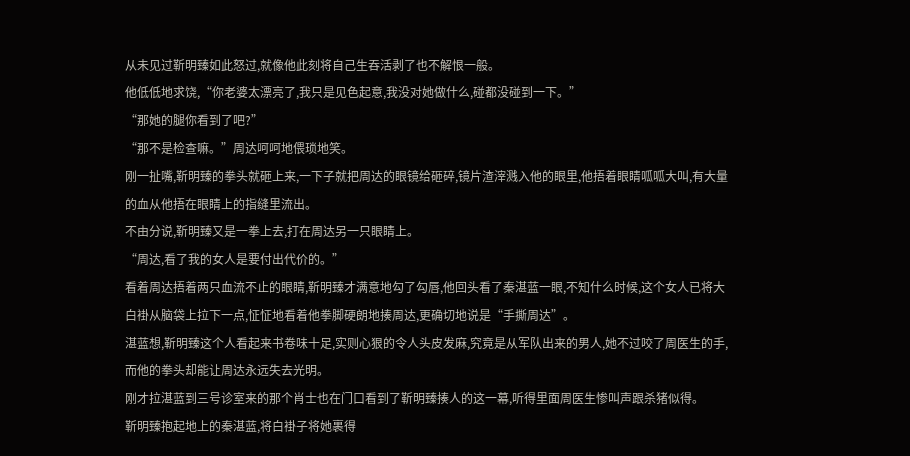从未见过靳明臻如此怒过,就像他此刻将自己生吞活剥了也不解恨一般。
他低低地求饶,“你老婆太漂亮了,我只是见色起意,我没对她做什么,碰都没碰到一下。”
“那她的腿你看到了吧?”
“那不是检查嘛。”周达呵呵地偎琐地笑。
刚一扯嘴,靳明臻的拳头就砸上来,一下子就把周达的眼镜给砸碎,镜片渣滓溅入他的眼里,他捂着眼睛呱呱大叫,有大量的血从他捂在眼睛上的指缝里流出。
不由分说,靳明臻又是一拳上去,打在周达另一只眼睛上。
“周达,看了我的女人是要付出代价的。”
看着周达捂着两只血流不止的眼睛,靳明臻才满意地勾了勾唇,他回头看了秦湛蓝一眼,不知什么时候,这个女人已将大白褂从脑袋上拉下一点,怔怔地看着他拳脚硬朗地揍周达,更确切地说是“手撕周达”。
湛蓝想,靳明臻这个人看起来书卷味十足,实则心狠的令人头皮发麻,究竟是从军队出来的男人,她不过咬了周医生的手,而他的拳头却能让周达永远失去光明。
刚才拉湛蓝到三号诊室来的那个肖士也在门口看到了靳明臻揍人的这一幕,听得里面周医生惨叫声跟杀猪似得。
靳明臻抱起地上的秦湛蓝,将白褂子将她裹得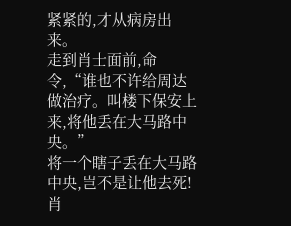紧紧的,才从病房出来。
走到肖士面前,命令,“谁也不许给周达做治疗。叫楼下保安上来,将他丢在大马路中央。”
将一个瞎子丢在大马路中央,岂不是让他去死!
肖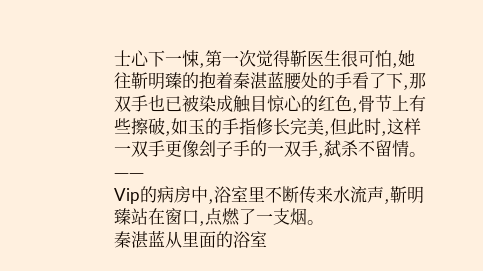士心下一悚,第一次觉得靳医生很可怕,她往靳明臻的抱着秦湛蓝腰处的手看了下,那双手也已被染成触目惊心的红色,骨节上有些擦破,如玉的手指修长完美,但此时,这样一双手更像刽子手的一双手,弑杀不留情。
——
Vip的病房中,浴室里不断传来水流声,靳明臻站在窗口,点燃了一支烟。
秦湛蓝从里面的浴室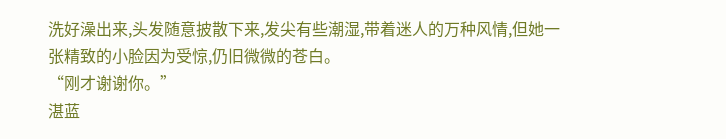洗好澡出来,头发随意披散下来,发尖有些潮湿,带着迷人的万种风情,但她一张精致的小脸因为受惊,仍旧微微的苍白。
“刚才谢谢你。”
湛蓝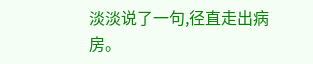淡淡说了一句,径直走出病房。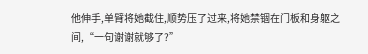他伸手,单臂将她截住,顺势压了过来,将她禁锢在门板和身躯之间,“一句谢谢就够了?”